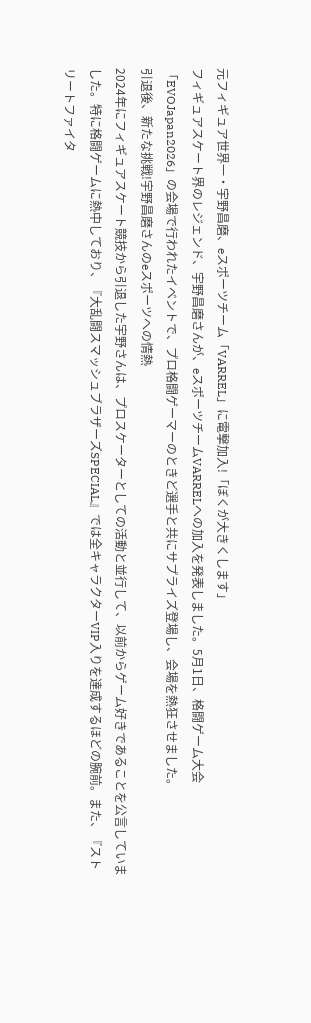元フィギュア世界一・宇野昌磨、eスポーツチーム「VARREL」に電撃加入!「ぼくが大きくします」
フィギュアスケート界のレジェンド、宇野昌磨さんが、eスポーツチームVARRELへの加入を発表しました。5月1日、格闘ゲーム大会「EVOJapan2026」の会場で行われたイベントで、プロ格闘ゲーマーのときど選手と共にサプライズ登場し、会場を熱狂させました。
引退後、新たな挑戦!宇野昌磨さんのeスポーツへの情熱
2024年にフィギュアスケート競技から引退した宇野さんは、プロスケーターとしての活動と並行して、以前からゲーム好きであることを公言していました。特に格闘ゲームに熱中しており、『大乱闘スマッシュブラザーズSPECIAL』では全キャラクターVIP入りを達成するほどの腕前。また、『ストリートファイタ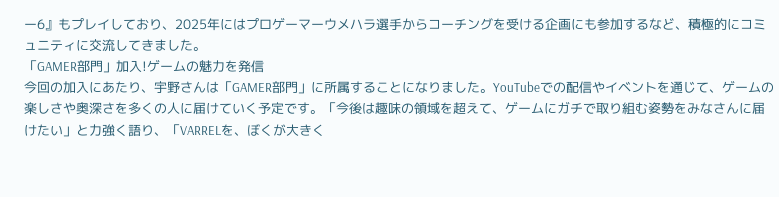ー6』もプレイしており、2025年にはプロゲーマーウメハラ選手からコーチングを受ける企画にも参加するなど、積極的にコミュニティに交流してきました。
「GAMER部門」加入!ゲームの魅力を発信
今回の加入にあたり、宇野さんは「GAMER部門」に所属することになりました。YouTubeでの配信やイベントを通じて、ゲームの楽しさや奥深さを多くの人に届けていく予定です。「今後は趣味の領域を超えて、ゲームにガチで取り組む姿勢をみなさんに届けたい」と力強く語り、「VARRELを、ぼくが大きく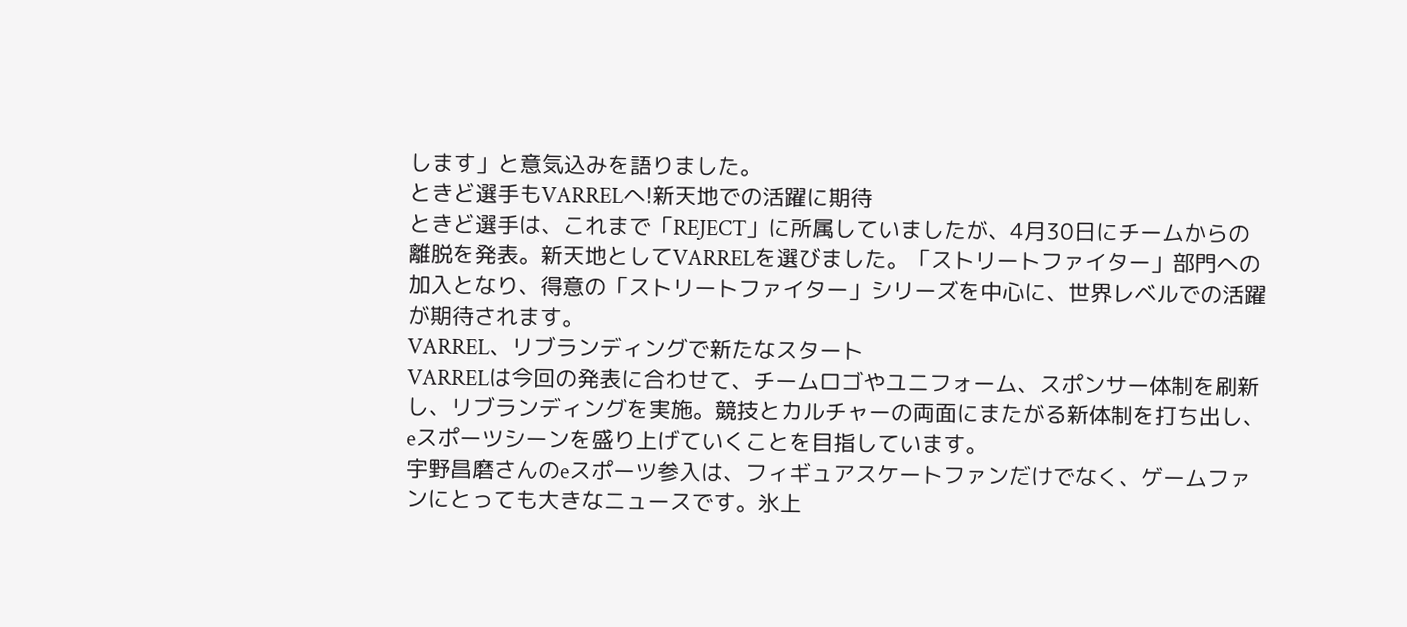します」と意気込みを語りました。
ときど選手もVARRELへ!新天地での活躍に期待
ときど選手は、これまで「REJECT」に所属していましたが、4月30日にチームからの離脱を発表。新天地としてVARRELを選びました。「ストリートファイター」部門への加入となり、得意の「ストリートファイター」シリーズを中心に、世界レベルでの活躍が期待されます。
VARREL、リブランディングで新たなスタート
VARRELは今回の発表に合わせて、チームロゴやユニフォーム、スポンサー体制を刷新し、リブランディングを実施。競技とカルチャーの両面にまたがる新体制を打ち出し、eスポーツシーンを盛り上げていくことを目指しています。
宇野昌磨さんのeスポーツ参入は、フィギュアスケートファンだけでなく、ゲームファンにとっても大きなニュースです。氷上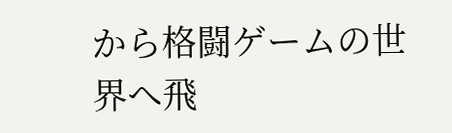から格闘ゲームの世界へ飛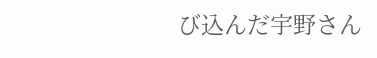び込んだ宇野さん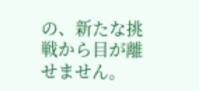の、新たな挑戦から目が離せません。